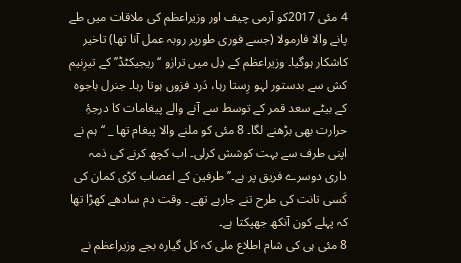4 مئی 2017کو آرمی چیف اور وزیراعظم کی ملاقات میں طے پانے والا فارمولا (جسے فوری طورپر روبہ عمل آنا تھا) تاخیر کاشکار ہوگیا۔ وزیراعظم کے دِل میں ترازو ‘‘ریجیکٹڈ’’ کے تیرِنیم کش سے بدستور لہو رِستا رہا، دَرد فزوں ہوتا رہا۔ جنرل باجوہ کے بیٹے سعد قمر کے توسط سے آنے والے پیغامات کا درجۂِ حرارت بھی بڑھنے لگا۔ 8 مئی کو ملنے والا پیغام تھا _ ‘‘ہم نے اپنی طرف سے بہت کوشش کرلی۔ اب کچھ کرنے کی ذمہ داری دوسرے فریق پر ہے۔’’ طرفین کے اعصاب کڑی کمان کی کَسی تانت کی طرح تنے جارہے تھے ۔ وقت دم سادھے کھڑا تھا کہ پہلے کون آنکھ جھپکتا ہے۔
8 مئی ہی کی شام اطلاع ملی کہ کل گیارہ بجے وزیراعظم نے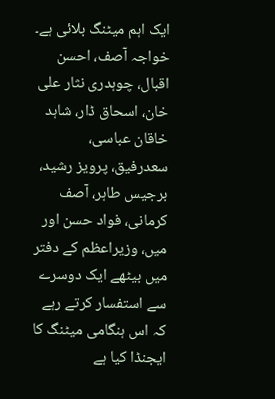ایک اہم میٹنگ بلائی ہے۔ خواجہ آصف، احسن اقبال، چوہدری نثار علی خان، اسحاق ڈار، شاہد خاقان عباسی، سعدرفیق، پرویز رشید، برجیس طاہر، آصف کرمانی، فواد حسن اور میں، وزیراعظم کے دفتر میں بیٹھے ایک دوسرے سے استفسار کرتے رہے کہ اس ہنگامی میٹنگ کا ایجنڈا کیا ہے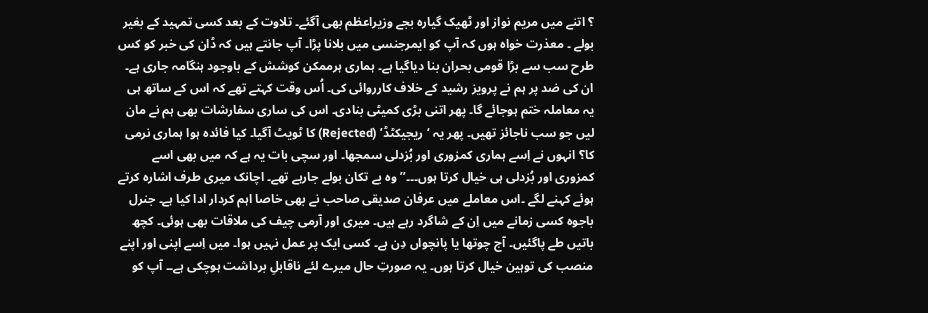؟ اتنے میں مریم نواز اور ٹھیک گیارہ بجے وزیراعظم بھی آگئے۔ تلاوت کے بعد کسی تمہید کے بغیر بولے ۔ معذرت خواہ ہوں کہ آپ کو ایمرجنسی میں بلانا پڑا۔ آپ جانتے ہیں کہ ڈان کی خبر کو کس طرح سب سے بڑا قومی بحران بنا دیاگیا ہے۔ ہماری ہرممکن کوشش کے باوجود ہنگامہ جاری ہے۔ ان کی ضد پر ہم نے پرویز رشید کے خلاف کارروائی کی۔ اُس وقت کہتے تھے کہ اس کے ساتھ ہی یہ معاملہ ختم ہوجائے گا۔ پھر اتنی بڑی کمیٹی بنادی۔ اس کی ساری سفارشات بھی ہم نے مان لیں جو سب ناجائز تھیں۔ پھر یہ ‘ریجیکٹڈ’ (Rejected) کا ٹویٹ آگیا۔ کیا فائدہ ہوا ہماری نرمی کا؟ انہوں نے اِسے ہماری کمزوری اور بُزدلی سمجھا۔ اور سچی بات یہ ہے کہ میں بھی اسے کمزوری اور بُزدلی ہی خیال کرتا ہوں۔۔۔’’ وہ بے تکان بولے جارہے تھے۔ اچانک میری طرف اشارہ کرتے ہوئے کہنے لگے ۔اس معاملے میں عرفان صدیقی صاحب نے بھی خاصا اہم کردار ادا کیا ہے۔ جنرل باجوہ کسی زمانے میں اِن کے شاگرد رہے ہیں۔ میری اور آرمی چیف کی ملاقات بھی ہوئی۔ کچھ باتیں طے پاگئیں۔ آج چوتھا یا پانچواں دِن ہے۔ کسی ایک پر عمل نہیں ہوا۔ میں اِسے اپنی اور اپنے منصب کی توہین خیال کرتا ہوں۔ یہ صورتِ حال میرے لئے ناقابلِ برداشت ہوچکی ہے۔۔ آپ کو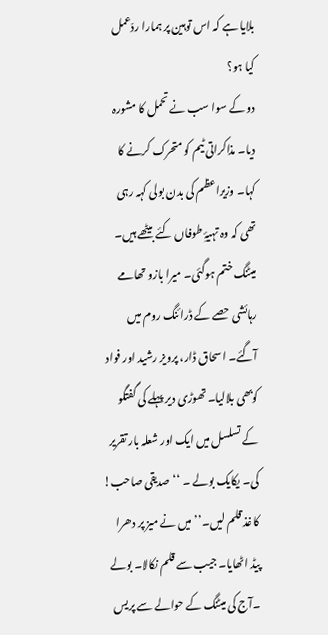بلایا ہے کہ اس توہین پر ہمارا ردّعمل کیا ہو؟
دو کے سوا سب نے تحمل کا مشورہ دیا۔ مذاکراتی ٹیم کو متحرک کرنے کا کہا۔ وزیراعظم کی بدن بولی کہہ رہی تھی کہ وہ تہیۂِ طوفاں کئے بیٹھے ہیں۔ میٹنگ ختم ہوگئی۔ میرا بازو تھامے رہائشی حصے کے ڈرائنگ روم میں آگئے۔ اسحاق ڈار، پرویز رشید اور فواد کوبھی بلالیا۔ تھوڑی دیر پہلے کی گفتگو کے تسلسل میں ایک اور شعلہ بار تقریر کی۔ یکایک بولے ۔ ‘‘صدیقی صاحب! کاغذ قلم لیں۔’’ میں نے میز پر دھرا پیڈ اٹھایا۔ جیب سے قلم نکالا۔ بولے ۔آج کی میٹنگ کے حوالے سے پریس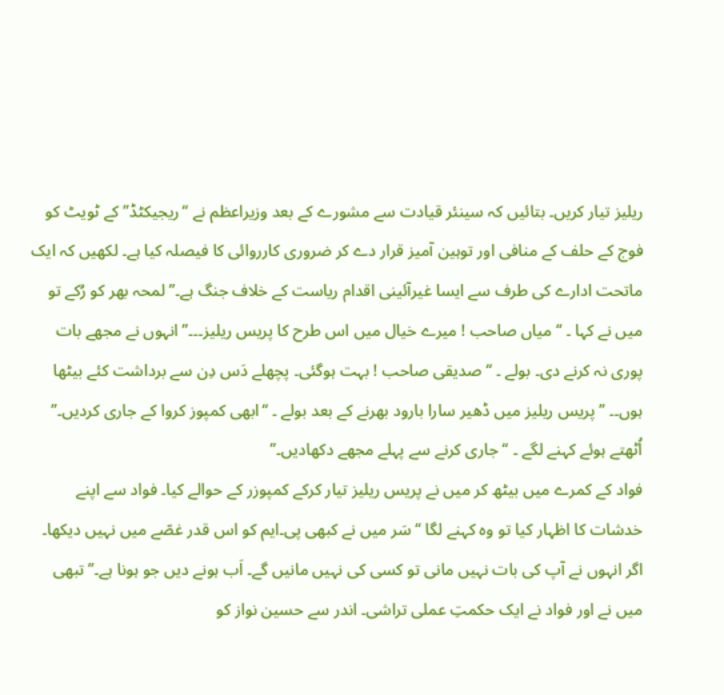ریلیز تیار کریں۔ بتائیں کہ سینئر قیادت سے مشورے کے بعد وزیراعظم نے ‘‘ریجیکٹڈ’’ کے ٹویٹ کو فوج کے حلف کے منافی اور توہین آمیز قرار دے کر ضروری کارروائی کا فیصلہ کیا ہے۔ لکھیں کہ ایک ماتحت ادارے کی طرف سے ایسا غیرآئینی اقدام ریاست کے خلاف جنگ ہے۔’’ لمحہ بھر کو رُکے تو میں نے کہا ۔ ‘‘میاں صاحب ! میرے خیال میں اس طرح کا پریس ریلیز۔۔۔’’ انہوں نے مجھے بات پوری نہ کرنے دی۔ بولے ۔ ‘‘صدیقی صاحب ! بہت ہوگئی۔ پچھلے دَس دِن سے برداشت کئے بیٹھا ہوں۔۔ ’’ پریس ریلیز میں ڈھیر سارا بارود بھرنے کے بعد بولے ۔ ‘‘ابھی کمپوز کروا کے جاری کردیں۔’’ اُٹھتے ہوئے کہنے لگے ۔ ‘‘ جاری کرنے سے پہلے مجھے دکھادیں۔’’
فواد کے کمرے میں بیٹھ کر میں نے پریس ریلیز تیار کرکے کمپوزر کے حوالے کیا۔ فواد سے اپنے خدشات کا اظہار کیا تو وہ کہنے لگا ‘‘ سَر میں نے کبھی پی۔ایم کو اس قدر غصّے میں نہیں دیکھا۔ اگر انہوں نے آپ کی بات نہیں مانی تو کسی کی نہیں مانیں گے۔ اَب ہونے دیں جو ہونا ہے۔’’ تبھی میں نے اور فواد نے ایک حکمتِ عملی تراشی۔ اندر سے حسین نواز کو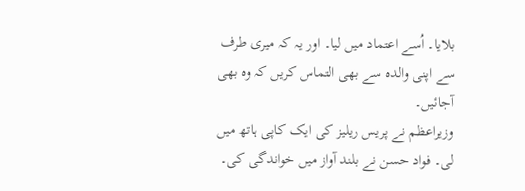بلایا۔ اُسے اعتماد میں لیا۔ اور یہ کہ میری طرف سے اپنی والدہ سے بھی التماس کریں کہ وہ بھی آجائیں۔
وزیراعظم نے پریس ریلیز کی ایک کاپی ہاتھ میں لی۔ فواد حسن نے بلند آواز میں خواندگی کی۔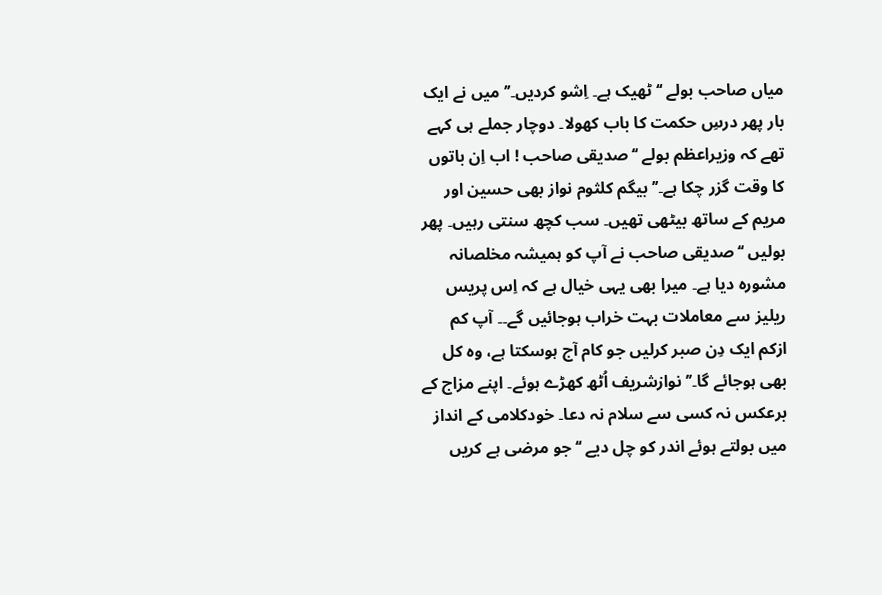میاں صاحب بولے ‘‘ٹھیک ہے۔ اِشو کردیں۔’’ میں نے ایک بار پھر درسِ حکمت کا باب کھولا۔ دوچار جملے ہی کہے تھے کہ وزیراعظم بولے ‘‘صدیقی صاحب ! اب اِن باتوں کا وقت گزر چکا ہے۔’’ بیگم کلثوم نواز بھی حسین اور مریم کے ساتھ بیٹھی تھیں۔ سب کچھ سنتی رہیں۔ پھر بولیں ‘‘صدیقی صاحب نے آپ کو ہمیشہ مخلصانہ مشورہ دیا ہے۔ میرا بھی یہی خیال ہے کہ اِس پریس ریلیز سے معاملات بہت خراب ہوجائیں گے۔۔ آپ کم ازکم ایک دِن صبر کرلیں جو کام آج ہوسکتا ہے، وہ کل بھی ہوجائے گا۔’’ نوازشریف اُٹھ کھڑے ہوئے۔ اپنے مزاج کے برعکس نہ کسی سے سلام نہ دعا۔ خودکلامی کے انداز میں بولتے ہوئے اندر کو چل دیے ‘‘جو مرضی ہے کریں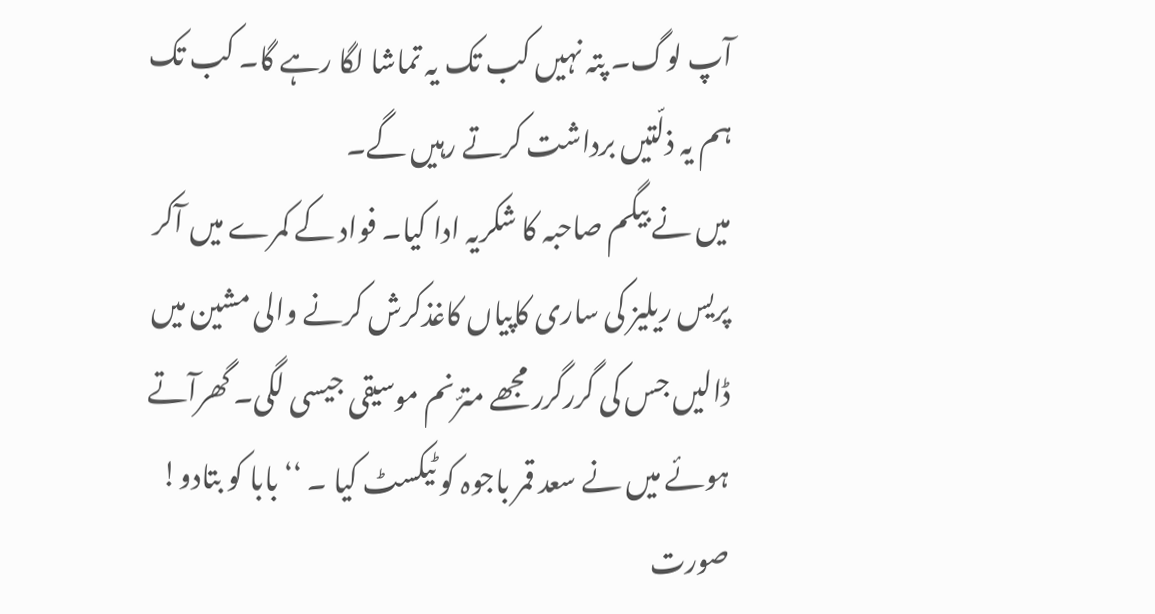آپ لوگ۔ پتہ نہیں کب تک یہ تماشا لگا رہے گا۔ کب تک ہم یہ ذلّتیں برداشت کرتے رہیں گے۔
میں نے بیگم صاحبہ کا شکریہ ادا کیا۔ فواد کے کمرے میں آکر پریس ریلیز کی ساری کاپیاں کاغذکرش کرنے والی مشین میں ڈالیں جس کی گررگرر مجھے مترّنم موسیقی جیسی لگی۔ گھرآتے ہوئے میں نے سعد قمر باجوہ کو ٹیکسٹ کیا ۔ ‘‘بابا کو بتادو! صورت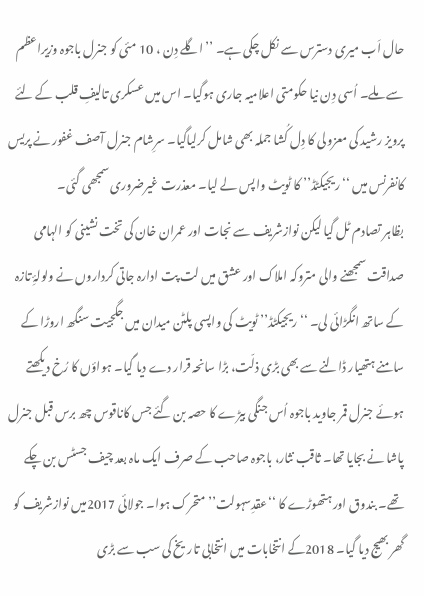حال اَب میری دسترس سے نکل چکی ہے۔ ’’ اگلے دِن ، 10 مئی کو جنرل باجوہ وزیراعظم سے ملے۔ اُسی دِن نیا حکومتی اعلامیہ جاری ہوگیا۔ اس میں عسکری تالیفِ قلب کے لئے پرویز رشید کی معزولی کا دِل کُشا جملہ بھی شامل کرلیاگیا۔ سرِشام جنرل آصف غفور نے پریس کانفرنس میں ‘‘ریجیکٹڈ’’ کا ٹویٹ واپس لے لیا۔ معذرت غیرضروری سمجھی گئی۔
بظاہر تصادم ٹل گیا لیکن نوازشریف سے نجات اور عمران خان کی تخت نشینی کو الہامی صداقت سمجھنے والی متروکہ املاک اور عشق میں لت پت ادارہ جاتی کرداروں نے ولولۂِ تازہ کے ساتھ انگڑائی لی۔ ‘‘ریجیکٹڈ’’ ٹویٹ کی واپسی پلٹن میدان میں جگجیت سنگھ اروڑا کے سامنے ہتھیار ڈالنے سے بھی بڑی ذلّت، بڑا سانحہ قرار دے دیا گیا۔ ہواؤں کا رُخ دیکھتے ہوئے جنرل قمر جاوید باجوہ اُس جنگی بیڑے کا حصہ بن گئے جس کاناقوس چھ برس قبل جنرل پاشا نے بجایا تھا۔ ثاقب نثار، باجوہ صاحب کے صرف ایک ماہ بعد چیف جسٹس بن چکے تھے۔ بندوق اور ہتھوڑے کا ‘‘عقدِسہولت’’ متحرک ہوا۔ جولائی 2017میں نوازشریف کو گھر بھیج دیا گیا۔ 2018کے انتخابات میں انتخابی تاریخ کی سب سے بڑی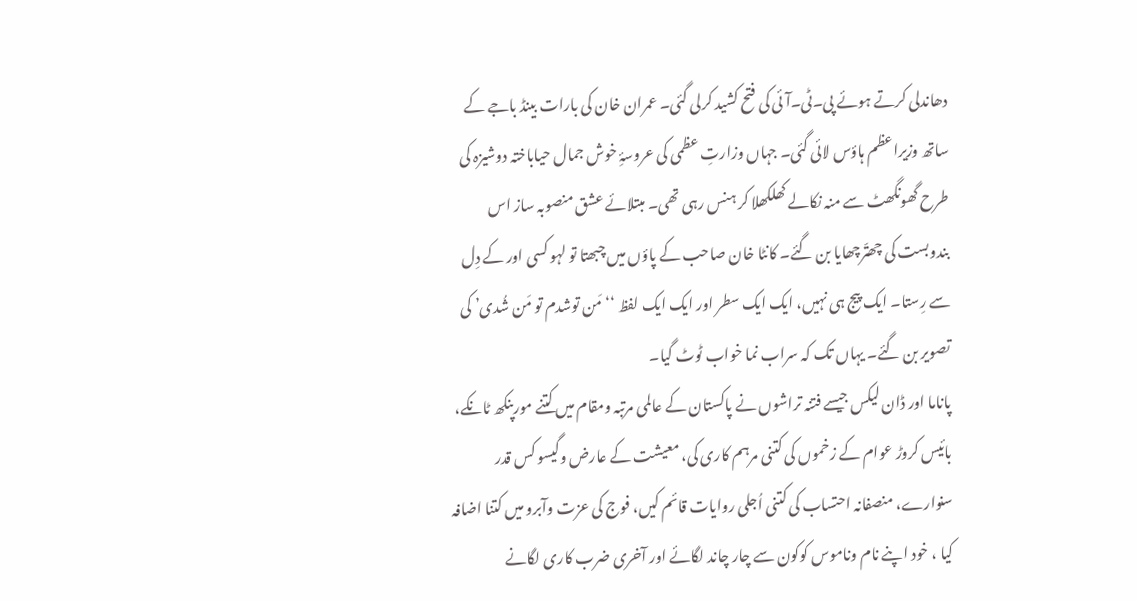دھاندلی کرتے ہوئے پی۔ٹی۔آئی کی فتح کشید کرلی گئی۔ عمران خان کی بارات بینڈ باجے کے ساتھ وزیراعظم ہاؤس لائی گئی۔ جہاں وزارتِ عظمی کی عروسۂِ خوش جمال حیاباختہ دوشیزہ کی طرح گھونگھٹ سے منہ نکالے کھلکھلا کر ہنس رہی تھی۔ مبتلائے عشق منصوبہ ساز اس بندوبست کی چھتّرچھایا بن گئے۔ کانٹا خان صاحب کے پاؤں میں چبھتا تو لہو کسی اور کے دِل سے رِستا۔ ایک پیج ہی نہیں، ایک ایک سطر اور ایک ایک لفظ ‘‘مَن توشدم تو مَن شُدی’ کی تصویر بن گئے۔ یہاں تک کہ سراب نما خواب ٹوٹ گیا۔
پاناما اور ڈان لیکس جیسے فتنہ تراشوں نے پاکستان کے عالمی مرتبہ ومقام میں کتنے مورپنکھ ٹانکے، بائیس کروڑ عوام کے زخموں کی کتنی مرہم کاری کی، معیشت کے عارض وگیسو کس قدر سنوارے، منصفانہ احتساب کی کتنی اُجلی روایات قائم کیں، فوج کی عزت وآبرو میں کتنا اضافہ کیا ، خود اپنے نام وناموس کوکون سے چار چاند لگائے اور آخری ضرب کاری لگانے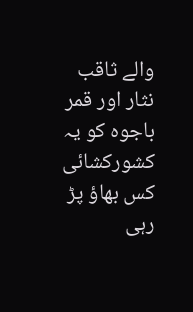والے ثاقب نثار اور قمر باجوہ کو یہ کشورکشائی کس بھاؤ پڑ رہی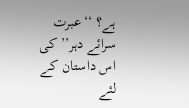ہے؟ ‘‘عبرت سرائے دہر’’ کی اس داستان کے لئے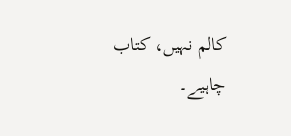کالم نہیں، کتاب چاہیے۔